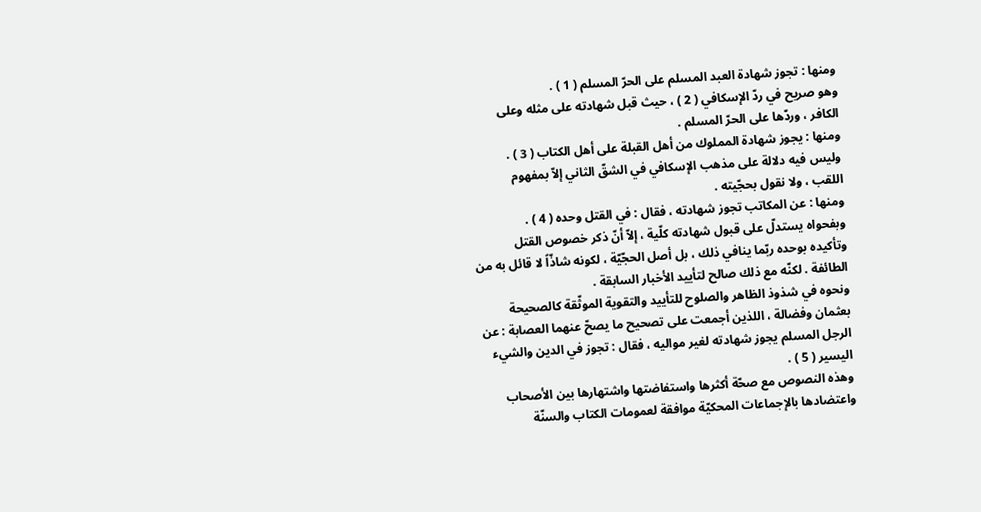ومنها : تجوز شهادة العبد المسلم على الحرّ المسلم ( 1 ) .
وهو صريح في ردّ الإسكافي ( 2 ) ، حيث قبل شهادته على مثله وعلى
الكافر ، وردّها على الحرّ المسلم .
ومنها : يجوز شهادة المملوك من أهل القبلة على أهل الكتاب ( 3 ) .
وليس فيه دلالة على مذهب الإسكافي في الشقّ الثاني إلاّ بمفهوم
اللقب ، ولا نقول بحجّيته .
ومنها : عن المكاتب تجوز شهادته ، فقال : في القتل وحده ( 4 ) .
وبفحواه يستدلّ على قبول شهادته كلّية ، إلاّ أنّ ذكر خصوص القتل
وتأكيده بوحده ربّما ينافي ذلك ، بل أصل الحجّيّة ، لكونه شاذّاً لا قائل به من
الطائفة . لكنّه مع ذلك صالح لتأييد الأخبار السابقة .
ونحوه في شذوذ الظاهر والصلوح للتأييد والتقوية الموثّقة كالصحيحة
بعثمان وفضالة ، اللذين أجمعت على تصحيح ما يصحّ عنهما العصابة : عن
الرجل المسلم يجوز شهادته لغير مواليه ، فقال : تجوز في الدين والشيء
اليسير ( 5 ) .
وهذه النصوص مع صحّة أكثرها واستفاضتها واشتهارها بين الأصحاب
واعتضادها بالإجماعات المحكيّة موافقة لعمومات الكتاب والسنّة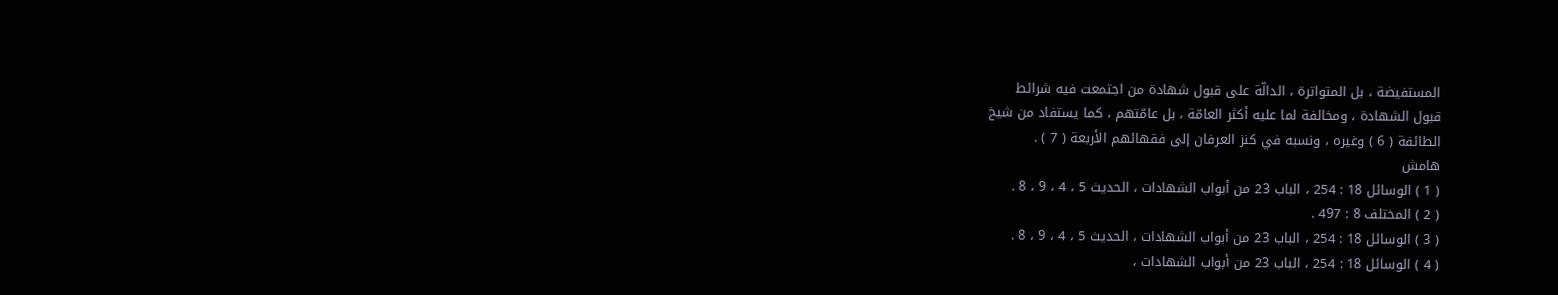المستفيضة ، بل المتواترة ، الدالّة على قبول شهادة من اجتمعت فيه شرائط
قبول الشهادة ، ومخالفة لما عليه أكثر العامّة ، بل عامّتهم ، كما يستفاد من شيخ
الطائفة ( 6 ) وغيره ، ونسبه في كنز العرفان إلى فقهائهم الأربعة ( 7 ) .
هامش
( 1 ) الوسائل 18 : 254 ، الباب 23 من أبواب الشهادات ، الحديث 5 ، 4 ، 9 ، 8 .
( 2 ) المختلف 8 : 497 .
( 3 ) الوسائل 18 : 254 ، الباب 23 من أبواب الشهادات ، الحديث 5 ، 4 ، 9 ، 8 .
( 4 ) الوسائل 18 : 254 ، الباب 23 من أبواب الشهادات ،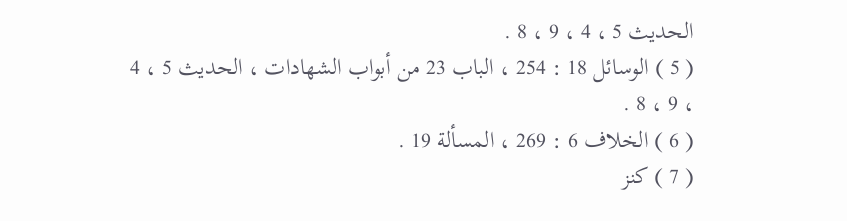الحديث 5 ، 4 ، 9 ، 8 .
( 5 ) الوسائل 18 : 254 ، الباب 23 من أبواب الشهادات ، الحديث 5 ، 4 ، 9 ، 8 .
( 6 ) الخلاف 6 : 269 ، المسألة 19 .
( 7 ) كنز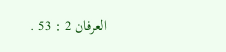العرفان 2 : 53 .